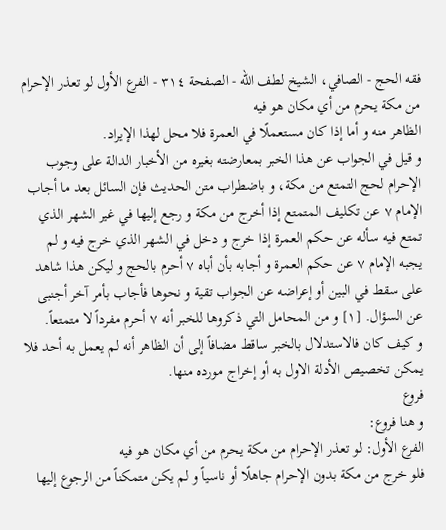فقه الحج - الصافي، الشيخ لطف الله - الصفحة ٣١٤ - الفرع الأول لو تعذر الإحرام من مكة يحرم من أي مكان هو فيه
الظاهر منه و أما إذا كان مستعملًا في العمرة فلا محل لهذا الإيراد.
و قيل في الجواب عن هذا الخبر بمعارضته بغيره من الأخبار الدالة على وجوب الإحرام لحج التمتع من مكة، و باضطراب متن الحديث فإن السائل بعد ما أجاب الإمام ٧ عن تكليف المتمتع إذا أخرج من مكة و رجع إليها في غير الشهر الذي تمتع فيه سأله عن حكم العمرة إذا خرج و دخل في الشهر الذي خرج فيه و لم يجبه الإمام ٧ عن حكم العمرة و أجابه بأن أباه ٧ أحرم بالحج و ليكن هذا شاهد على سقط في البين أو إعراضه عن الجواب تقية و نحوها فأجاب بأمر آخر أجنبى عن السؤال. [١] و من المحامل التي ذكروها للخبر أنه ٧ أحرم مفرداً لا متمتعاً.
و كيف كان فالاستدلال بالخبر ساقط مضافاً إلى أن الظاهر أنه لم يعمل به أحد فلا يمكن تخصيص الأدلة الاول به أو إخراج مورده منها.
فروع
و هنا فروع:
الفرع الأول: لو تعذر الإحرام من مكة يحرم من أي مكان هو فيه
فلو خرج من مكة بدون الإحرام جاهلًا أو ناسياً و لم يكن متمكناً من الرجوع إليها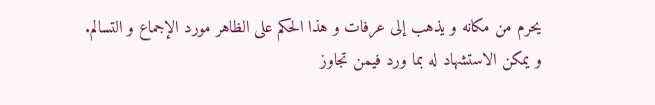يحرم من مكانه و يذهب إلى عرفات و هذا الحكم على الظاهر مورد الإجماع و التسالم.
و يمكن الاستشهاد له بما ورد فيمن تجاوز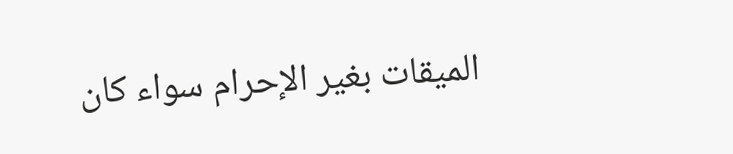الميقات بغير الإحرام سواء كان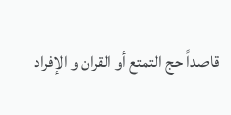قاصداً حج التمتع أو القران و الإفراد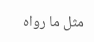مثل ما رواه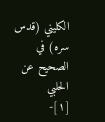الكليني (قدس سره) في الصحيح عن الحلبي
[١]-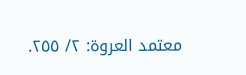معتمد العروة: ٢/ ٢٥٥.